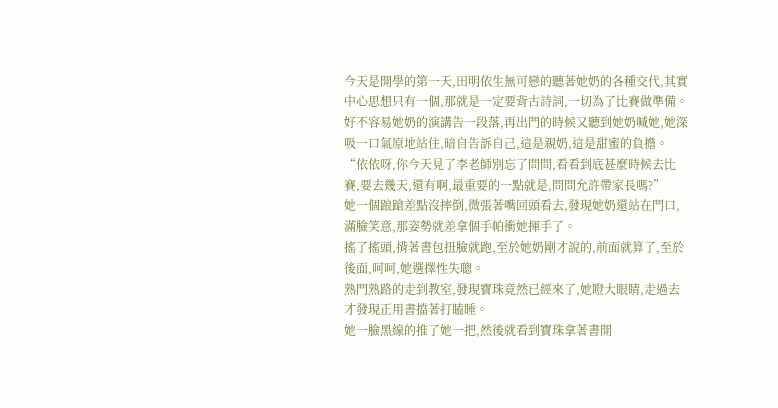今天是開學的第一天,田明依生無可戀的聽著她奶的各種交代,其實中心思想只有一個,那就是一定要背古詩詞,一切為了比賽做準備。
好不容易她奶的演講告一段落,再出門的時候又聽到她奶喊她,她深吸一口氣原地站住,暗自告訴自己,這是親奶,這是甜蜜的負擔。
“依依呀,你今天見了李老師別忘了問問,看看到底甚麼時候去比賽,要去幾天,還有啊,最重要的一點就是,問問允許帶家長嗎?”
她一個踉蹌差點沒摔倒,微張著嘴回頭看去,發現她奶還站在門口,滿臉笑意,那姿勢就差拿個手帕衝她揮手了。
搖了搖頭,揹著書包扭臉就跑,至於她奶剛才說的,前面就算了,至於後面,呵呵,她選擇性失聰。
熟門熟路的走到教室,發現寶珠竟然已經來了,她瞪大眼睛,走過去才發現正用書擋著打瞌睡。
她一臉黑線的推了她一把,然後就看到寶珠拿著書開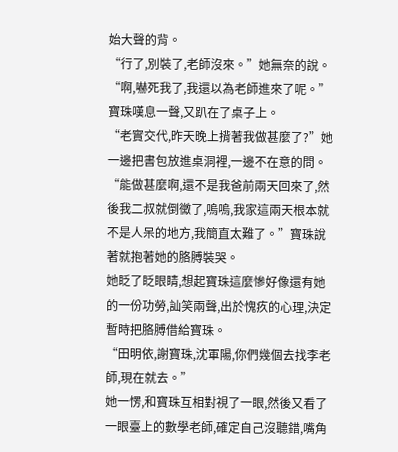始大聲的背。
“行了,別裝了,老師沒來。”她無奈的說。
“啊,嚇死我了,我還以為老師進來了呢。”寶珠嘆息一聲,又趴在了桌子上。
“老實交代,昨天晚上揹著我做甚麼了?”她一邊把書包放進桌洞裡,一邊不在意的問。
“能做甚麼啊,還不是我爸前兩天回來了,然後我二叔就倒黴了,嗚嗚,我家這兩天根本就不是人呆的地方,我簡直太難了。”寶珠說著就抱著她的胳膊裝哭。
她眨了眨眼睛,想起寶珠這麼慘好像還有她的一份功勞,訕笑兩聲,出於愧疚的心理,決定暫時把胳膊借給寶珠。
“田明依,謝寶珠,沈軍陽,你們幾個去找李老師,現在就去。”
她一愣,和寶珠互相對視了一眼,然後又看了一眼臺上的數學老師,確定自己沒聽錯,嘴角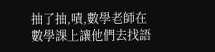抽了抽,嘖,數學老師在數學課上讓他們去找語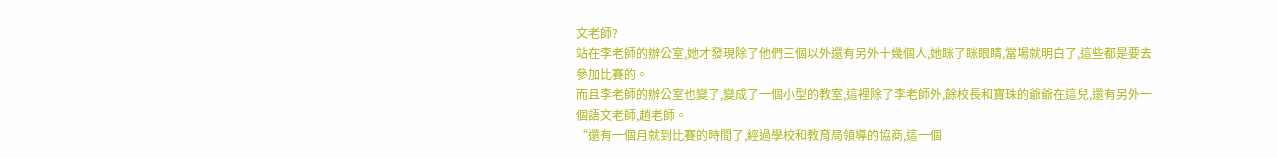文老師?
站在李老師的辦公室,她才發現除了他們三個以外還有另外十幾個人,她眯了眯眼睛,當場就明白了,這些都是要去參加比賽的。
而且李老師的辦公室也變了,變成了一個小型的教室,這裡除了李老師外,餘校長和寶珠的爺爺在這兒,還有另外一個語文老師,趙老師。
“還有一個月就到比賽的時間了,經過學校和教育局領導的協商,這一個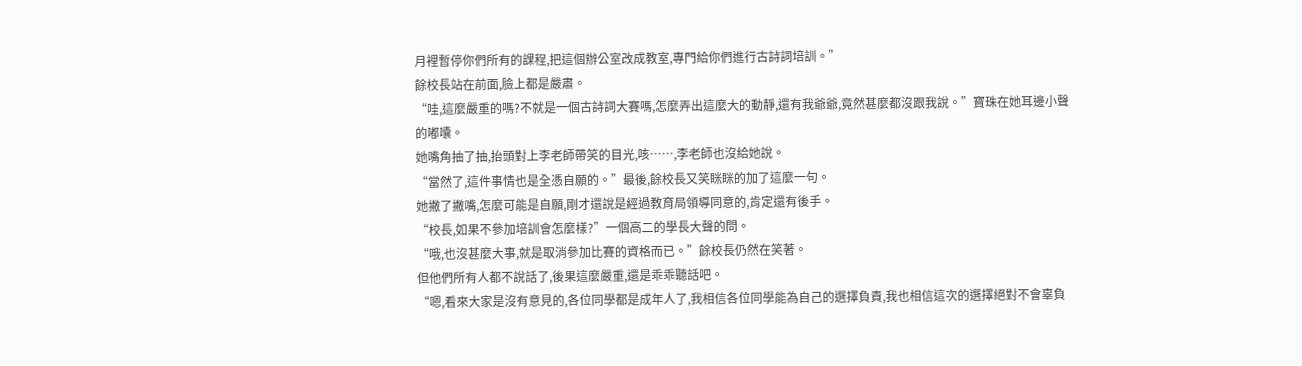月裡暫停你們所有的課程,把這個辦公室改成教室,專門給你們進行古詩詞培訓。”
餘校長站在前面,臉上都是嚴肅。
“哇,這麼嚴重的嗎?不就是一個古詩詞大賽嗎,怎麼弄出這麼大的動靜,還有我爺爺,竟然甚麼都沒跟我說。”寶珠在她耳邊小聲的嘟囔。
她嘴角抽了抽,抬頭對上李老師帶笑的目光,咳……,李老師也沒給她說。
“當然了,這件事情也是全憑自願的。”最後,餘校長又笑眯眯的加了這麼一句。
她撇了撇嘴,怎麼可能是自願,剛才還說是經過教育局領導同意的,肯定還有後手。
“校長,如果不參加培訓會怎麼樣?”一個高二的學長大聲的問。
“哦,也沒甚麼大事,就是取消參加比賽的資格而已。”餘校長仍然在笑著。
但他們所有人都不說話了,後果這麼嚴重,還是乖乖聽話吧。
“嗯,看來大家是沒有意見的,各位同學都是成年人了,我相信各位同學能為自己的選擇負責,我也相信這次的選擇絕對不會辜負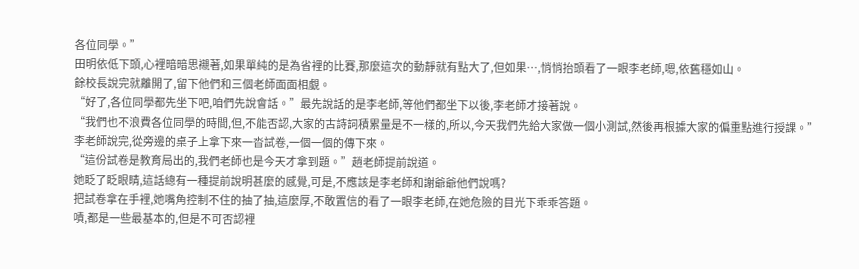各位同學。”
田明依低下頭,心裡暗暗思襯著,如果單純的是為省裡的比賽,那麼這次的動靜就有點大了,但如果…,悄悄抬頭看了一眼李老師,嗯,依舊穩如山。
餘校長說完就離開了,留下他們和三個老師面面相覷。
“好了,各位同學都先坐下吧,咱們先說會話。”最先說話的是李老師,等他們都坐下以後,李老師才接著說。
“我們也不浪費各位同學的時間,但,不能否認,大家的古詩詞積累量是不一樣的,所以,今天我們先給大家做一個小測試,然後再根據大家的偏重點進行授課。”
李老師說完,從旁邊的桌子上拿下來一沓試卷,一個一個的傳下來。
“這份試卷是教育局出的,我們老師也是今天才拿到題。”趙老師提前說道。
她眨了眨眼睛,這話總有一種提前說明甚麼的感覺,可是,不應該是李老師和謝爺爺他們說嗎?
把試卷拿在手裡,她嘴角控制不住的抽了抽,這麼厚,不敢置信的看了一眼李老師,在她危險的目光下乖乖答題。
嘖,都是一些最基本的,但是不可否認裡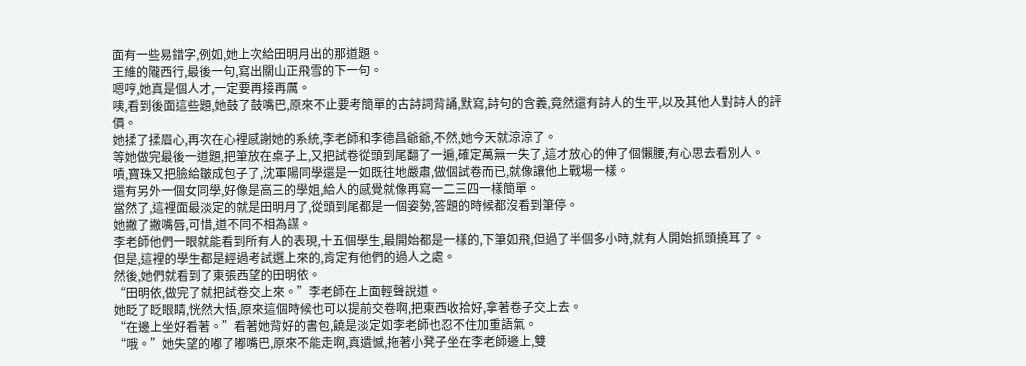面有一些易錯字,例如,她上次給田明月出的那道題。
王維的隴西行,最後一句,寫出關山正飛雪的下一句。
嗯哼,她真是個人才,一定要再接再厲。
咦,看到後面這些題,她鼓了鼓嘴巴,原來不止要考簡單的古詩詞背誦,默寫,詩句的含義,竟然還有詩人的生平,以及其他人對詩人的評價。
她揉了揉眉心,再次在心裡感謝她的系統,李老師和李德昌爺爺,不然,她今天就涼涼了。
等她做完最後一道題,把筆放在桌子上,又把試卷從頭到尾翻了一遍,確定萬無一失了,這才放心的伸了個懶腰,有心思去看別人。
嘖,寶珠又把臉給皺成包子了,沈軍陽同學還是一如既往地嚴肅,做個試卷而已,就像讓他上戰場一樣。
還有另外一個女同學,好像是高三的學姐,給人的感覺就像再寫一二三四一樣簡單。
當然了,這裡面最淡定的就是田明月了,從頭到尾都是一個姿勢,答題的時候都沒看到筆停。
她撇了撇嘴唇,可惜,道不同不相為謀。
李老師他們一眼就能看到所有人的表現,十五個學生,最開始都是一樣的,下筆如飛,但過了半個多小時,就有人開始抓頭撓耳了。
但是,這裡的學生都是經過考試選上來的,肯定有他們的過人之處。
然後,她們就看到了東張西望的田明依。
“田明依,做完了就把試卷交上來。”李老師在上面輕聲說道。
她眨了眨眼睛,恍然大悟,原來這個時候也可以提前交卷啊,把東西收拾好,拿著卷子交上去。
“在邊上坐好看著。”看著她背好的書包,饒是淡定如李老師也忍不住加重語氣。
“哦。”她失望的嘟了嘟嘴巴,原來不能走啊,真遺憾,拖著小凳子坐在李老師邊上,雙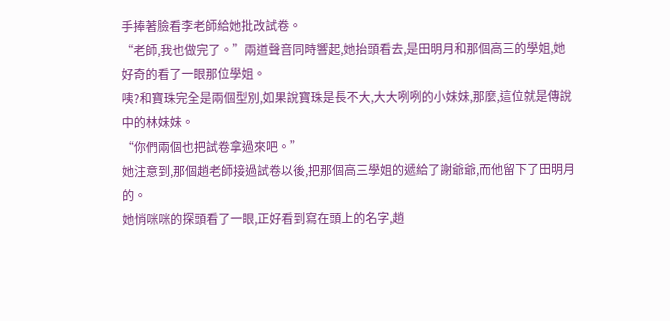手捧著臉看李老師給她批改試卷。
“老師,我也做完了。”兩道聲音同時響起,她抬頭看去,是田明月和那個高三的學姐,她好奇的看了一眼那位學姐。
咦?和寶珠完全是兩個型別,如果說寶珠是長不大,大大咧咧的小妹妹,那麼,這位就是傳說中的林妹妹。
“你們兩個也把試卷拿過來吧。”
她注意到,那個趙老師接過試卷以後,把那個高三學姐的遞給了謝爺爺,而他留下了田明月的。
她悄咪咪的探頭看了一眼,正好看到寫在頭上的名字,趙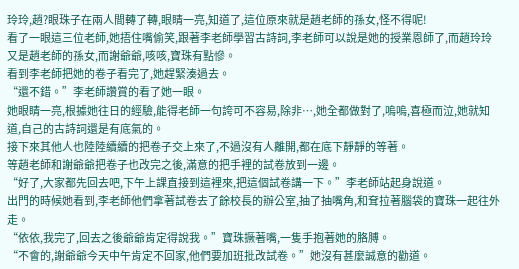玲玲,趙?眼珠子在兩人間轉了轉,眼睛一亮,知道了,這位原來就是趙老師的孫女,怪不得呢!
看了一眼這三位老師,她捂住嘴偷笑,跟著李老師學習古詩詞,李老師可以說是她的授業恩師了,而趙玲玲又是趙老師的孫女,而謝爺爺,咳咳,寶珠有點慘。
看到李老師把她的卷子看完了,她趕緊湊過去。
“還不錯。”李老師讚賞的看了她一眼。
她眼睛一亮,根據她往日的經驗,能得老師一句誇可不容易,除非…,她全都做對了,嗚嗚,喜極而泣,她就知道,自己的古詩詞還是有底氣的。
接下來其他人也陸陸續續的把卷子交上來了,不過沒有人離開,都在底下靜靜的等著。
等趙老師和謝爺爺把卷子也改完之後,滿意的把手裡的試卷放到一邊。
“好了,大家都先回去吧,下午上課直接到這裡來,把這個試卷講一下。”李老師站起身說道。
出門的時候她看到,李老師他們拿著試卷去了餘校長的辦公室,抽了抽嘴角,和耷拉著腦袋的寶珠一起往外走。
“依依,我完了,回去之後爺爺肯定得說我。”寶珠撅著嘴,一隻手抱著她的胳膊。
“不會的,謝爺爺今天中午肯定不回家,他們要加班批改試卷。”她沒有甚麼誠意的勸道。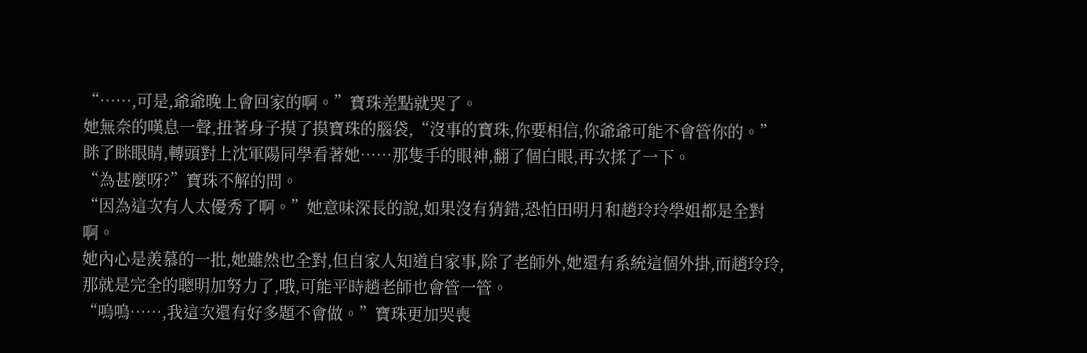“……,可是,爺爺晚上會回家的啊。”寶珠差點就哭了。
她無奈的嘆息一聲,扭著身子摸了摸寶珠的腦袋,“沒事的寶珠,你要相信,你爺爺可能不會管你的。”
眯了眯眼睛,轉頭對上沈軍陽同學看著她……那隻手的眼神,翻了個白眼,再次揉了一下。
“為甚麼呀?”寶珠不解的問。
“因為這次有人太優秀了啊。”她意味深長的說,如果沒有猜錯,恐怕田明月和趙玲玲學姐都是全對啊。
她內心是羨慕的一批,她雖然也全對,但自家人知道自家事,除了老師外,她還有系統這個外掛,而趙玲玲,那就是完全的聰明加努力了,哦,可能平時趙老師也會管一管。
“嗚嗚……,我這次還有好多題不會做。”寶珠更加哭喪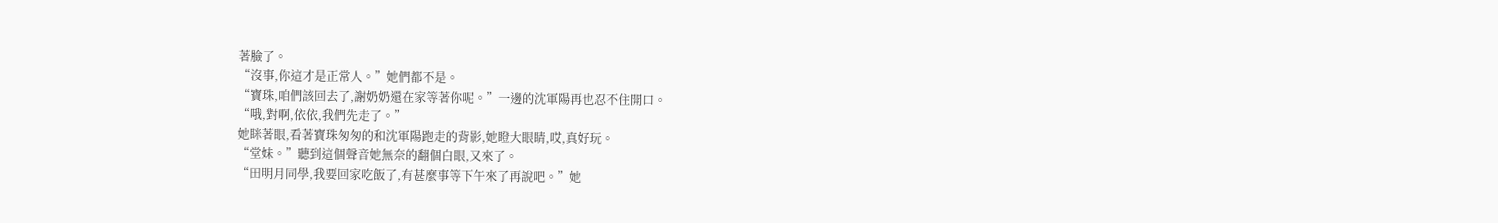著臉了。
“沒事,你這才是正常人。”她們都不是。
“寶珠,咱們該回去了,謝奶奶還在家等著你呢。”一邊的沈軍陽再也忍不住開口。
“哦,對啊,依依,我們先走了。”
她眯著眼,看著寶珠匆匆的和沈軍陽跑走的背影,她瞪大眼睛,哎,真好玩。
“堂妹。”聽到這個聲音她無奈的翻個白眼,又來了。
“田明月同學,我要回家吃飯了,有甚麼事等下午來了再說吧。”她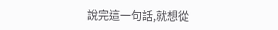說完這一句話,就想從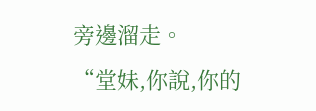旁邊溜走。
“堂妹,你說,你的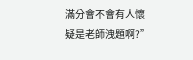滿分會不會有人懷疑是老師洩題啊?”